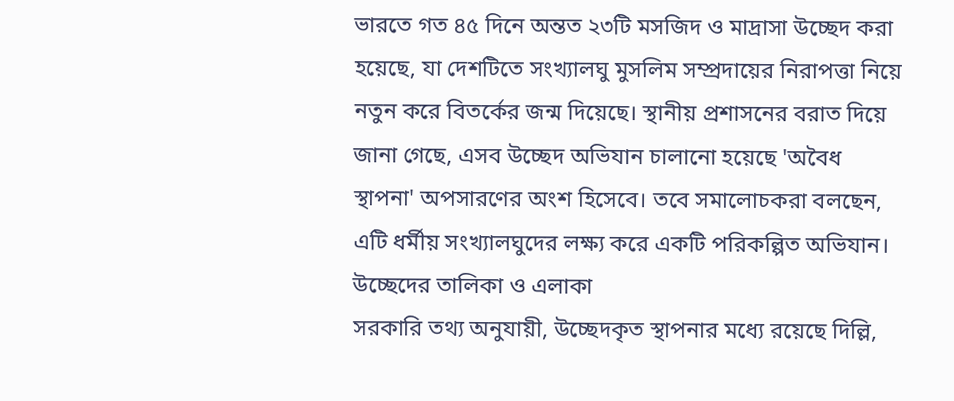ভারতে গত ৪৫ দিনে অন্তত ২৩টি মসজিদ ও মাদ্রাসা উচ্ছেদ করা হয়েছে, যা দেশটিতে সংখ্যালঘু মুসলিম সম্প্রদায়ের নিরাপত্তা নিয়ে নতুন করে বিতর্কের জন্ম দিয়েছে। স্থানীয় প্রশাসনের বরাত দিয়ে জানা গেছে, এসব উচ্ছেদ অভিযান চালানো হয়েছে 'অবৈধ স্থাপনা' অপসারণের অংশ হিসেবে। তবে সমালোচকরা বলছেন, এটি ধর্মীয় সংখ্যালঘুদের লক্ষ্য করে একটি পরিকল্পিত অভিযান।
উচ্ছেদের তালিকা ও এলাকা
সরকারি তথ্য অনুযায়ী, উচ্ছেদকৃত স্থাপনার মধ্যে রয়েছে দিল্লি,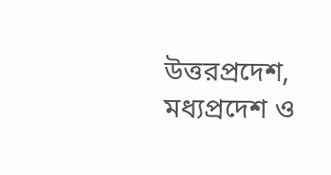উত্তরপ্রদেশ, মধ্যপ্রদেশ ও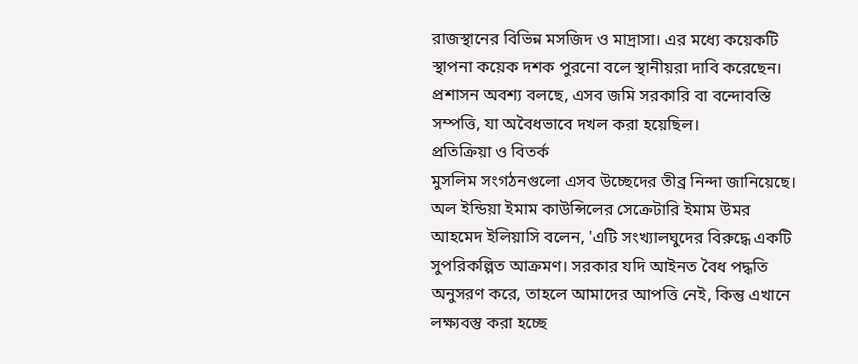রাজস্থানের বিভিন্ন মসজিদ ও মাদ্রাসা। এর মধ্যে কয়েকটি স্থাপনা কয়েক দশক পুরনো বলে স্থানীয়রা দাবি করেছেন। প্রশাসন অবশ্য বলছে, এসব জমি সরকারি বা বন্দোবস্তি সম্পত্তি, যা অবৈধভাবে দখল করা হয়েছিল।
প্রতিক্রিয়া ও বিতর্ক
মুসলিম সংগঠনগুলো এসব উচ্ছেদের তীব্র নিন্দা জানিয়েছে। অল ইন্ডিয়া ইমাম কাউন্সিলের সেক্রেটারি ইমাম উমর আহমেদ ইলিয়াসি বলেন, 'এটি সংখ্যালঘুদের বিরুদ্ধে একটি সুপরিকল্পিত আক্রমণ। সরকার যদি আইনত বৈধ পদ্ধতি অনুসরণ করে, তাহলে আমাদের আপত্তি নেই, কিন্তু এখানে লক্ষ্যবস্তু করা হচ্ছে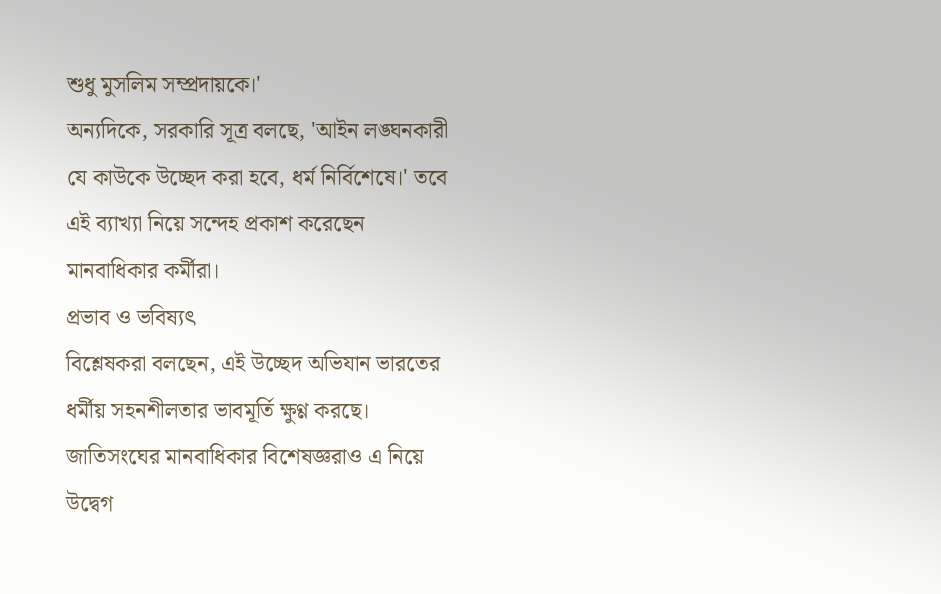শুধু মুসলিম সম্প্রদায়কে।'
অন্যদিকে, সরকারি সূত্র বলছে, 'আইন লঙ্ঘনকারী যে কাউকে উচ্ছেদ করা হবে, ধর্ম নির্বিশেষে।' তবে এই ব্যাখ্যা নিয়ে সন্দেহ প্রকাশ করেছেন মানবাধিকার কর্মীরা।
প্রভাব ও ভবিষ্যৎ
বিশ্লেষকরা বলছেন, এই উচ্ছেদ অভিযান ভারতের ধর্মীয় সহনশীলতার ভাবমূর্তি ক্ষুণ্ণ করছে। জাতিসংঘের মানবাধিকার বিশেষজ্ঞরাও এ নিয়ে উদ্বেগ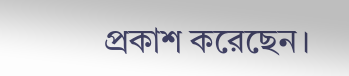প্রকাশ করেছেন।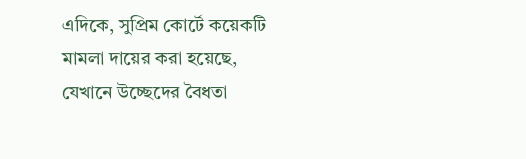এদিকে, সুপ্রিম কোর্টে কয়েকটি মামলা দায়ের করা হয়েছে, যেখানে উচ্ছেদের বৈধতা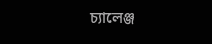চ্যালেঞ্জ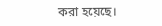করা হয়েছে।